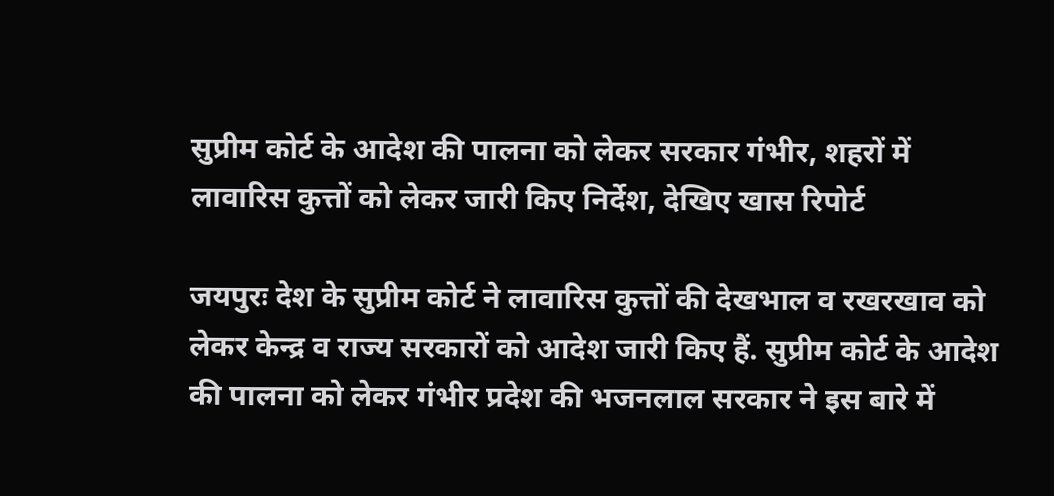सुप्रीम कोर्ट के आदेश की पालना को लेकर सरकार गंभीर, शहरों में लावारिस कुत्तों को लेकर जारी किए निर्देश, देखिए खास रिपोर्ट

जयपुरः देश के सुप्रीम कोर्ट ने लावारिस कुत्तों की देखभाल व रखरखाव को लेकर केन्द्र व राज्य सरकारों को आदेश जारी किए हैं. सुप्रीम कोर्ट के आदेश की पालना को लेकर गंभीर प्रदेश की भजनलाल सरकार ने इस बारे में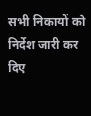सभी निकायों को निर्देश जारी कर दिए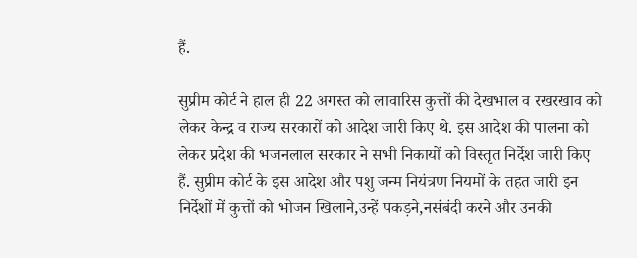हैं.

सुप्रीम कोर्ट ने हाल ही 22 अगस्त को लावारिस कुत्तों की देखभाल व रखरखाव को लेकर केन्द्र व राज्य सरकारों को आदेश जारी किए थे. इस आदेश की पालना को लेकर प्रदेश की भजनलाल सरकार ने सभी निकायों को विस्तृत निर्देश जारी किए हैं. सुप्रीम कोर्ट के इस आदेश और पशु जन्म नियंत्रण नियमों के तहत जारी इन निर्देशों में कुत्तों को भोजन खिलाने,उन्हें पकड़ने,नसंबंदी करने और उनकी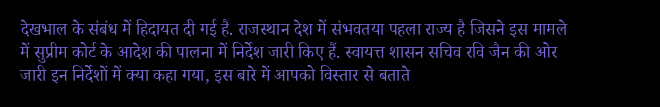देखभाल के संबंध में हिदायत दी गई है. राजस्थान देश में संभवतया पहला राज्य है जिसने इस मामले में सुप्रीम कोर्ट के आदेश की पालना में निर्देश जारी किए हैं. स्वायत्त शासन सचिव रवि जैन की ओर जारी इन निर्देशों में क्या कहा गया, इस बारे में आपको विस्तार से बताते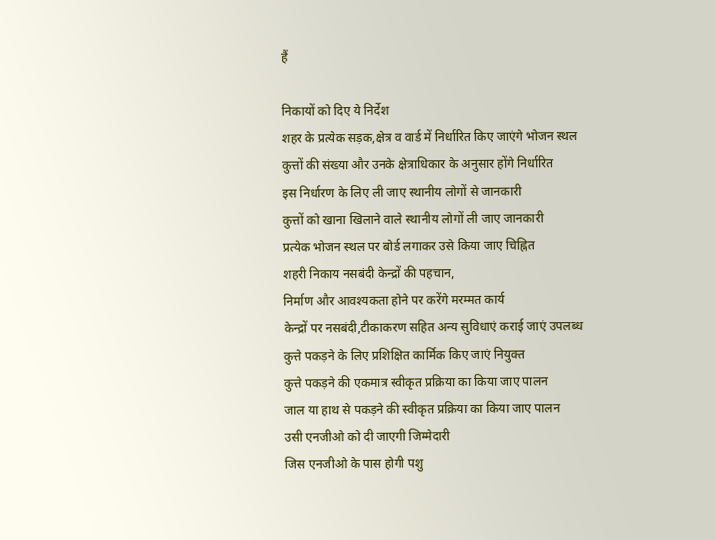हैं

निकायों को दिए ये निर्देश
शहर के प्रत्येक सड़क,क्षेत्र व वार्ड में निर्धारित किए जाएंगे भोजन स्थल
कुत्तों की संख्या और उनके क्षेत्राधिकार के अनुसार होंगे निर्धारित
इस निर्धारण के लिए ली जाए स्थानीय लोगों से जानकारी
कुत्तों को खाना खिलाने वाले स्थानीय लोगों ली जाए जानकारी
प्रत्येक भोजन स्थल पर बोर्ड लगाकर उसे किया जाए चिह्नित
शहरी निकाय नसबंदी केन्द्रों की पहचान,
निर्माण और आवश्यकता होने पर करेंगे मरम्मत कार्य
केन्द्रों पर नसबंदी,टीकाकरण सहित अन्य सुविधाएं कराई जाएं उपलब्ध
कुत्ते पकड़ने के लिए प्रशिक्षित कार्मिक किए जाएं नियुक्त
कुत्ते पकड़ने की एकमात्र स्वीकृत प्रक्रिया का किया जाए पालन
जाल या हाथ से पकड़ने की स्वीकृत प्रक्रिया का किया जाए पालन
उसी एनजीओ को दी जाएगी जिम्मेदारी
जिस एनजीओ के पास होगी पशु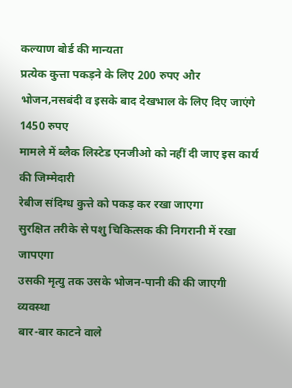कल्याण बोर्ड की मान्यता
प्रत्येक कुत्ता पकड़ने के लिए 200 रुपए और
भोजन,नसबंदी व इसके बाद देखभाल के लिए दिए जाएंगे 1450 रुपए
मामले में ब्लैक लिस्टेड एनजीओ को नहीं दी जाए इस कार्य की जिम्मेदारी
रेबीज संदिग्ध कुत्ते को पकड़ कर रखा जाएगा
सुरक्षित तरीके से पशु चिकित्सक की निगरानी में रखा जापएगा
उसकी मृत्यु तक उसके भोजन-पानी की की जाएगी व्यवस्था
बार-बार काटने वाले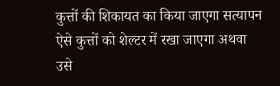कुत्तों की शिकायत का किया जाएगा सत्यापन
ऐसे कुत्तों को शेल्टर में रखा जाएगा अथवा
उसे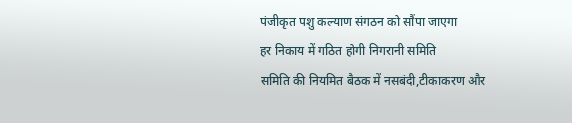पंजीकृत पशु कल्याण संगठन को सौंपा जाएगा
हर निकाय में गठित होगी निगरानी समिति
समिति की नियमित बैठक में नसबंदी,टीकाकरण और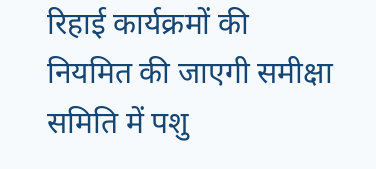रिहाई कार्यक्रमों की नियमित की जाएगी समीक्षा
समिति में पशु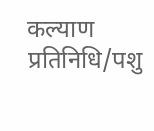कल्याण प्रतिनिधि/पशु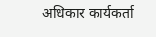अधिकार कार्यकर्ता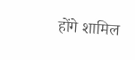होंगे शामिल